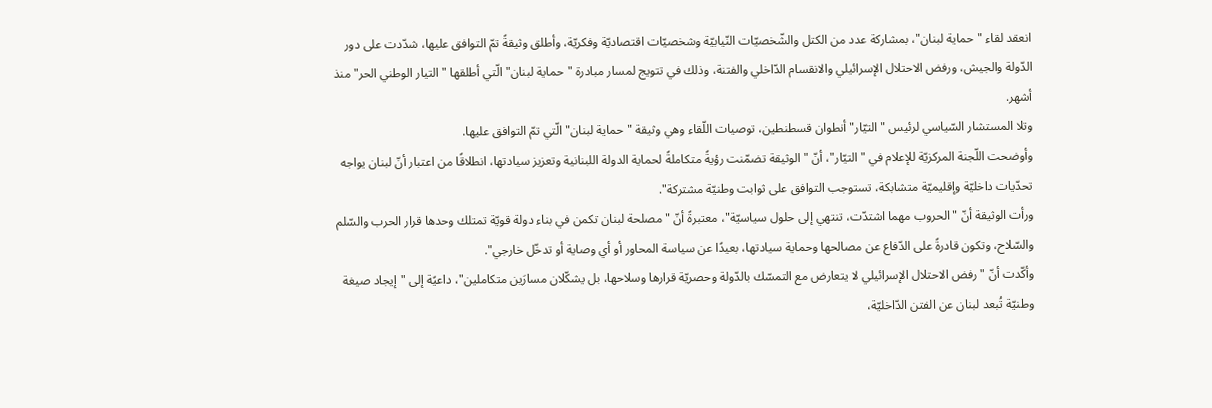انعقد لقاء "حماية لبنان"، بمشاركة عدد من الكتل والشّخصيّات النّيابيّة وشخصيّات اقتصاديّة وفكريّة، وأطلق وثيقةً تمّ التوافق عليها، شدّدت على دور الدّولة والجيش، ورفض الاحتلال الإسرائيلي والانقسام الدّاخلي والفتنة، وذلك في تتويج لمسار مبادرة "حماية لبنان" الّتي أطلقها "التيار الوطني الحر" منذ أشهر.
وتلا المستشار السّياسي لرئيس "التيّار" أنطوان قسطنطين، توصيات اللّقاء وهي وثيقة "حماية لبنان" الّتي تمّ التوافق عليها.
وأوضحت اللّجنة المركزيّة للإعلام في "التيّار"، أنّ "الوثيقة تضمّنت رؤيةً متكاملةً لحماية الدولة اللبنانية وتعزيز سيادتها، انطلاقًا من اعتبار أنّ لبنان يواجه تحدّيات داخليّة وإقليميّة متشابكة، تستوجب التوافق على ثوابت وطنيّة مشتركة".
ورأت الوثيقة أنّ "الحروب مهما اشتدّت، تنتهي إلى حلول سياسيّة"، معتبرةً أنّ "مصلحة لبنان تكمن في بناء دولة قويّة تمتلك وحدها قرار الحرب والسّلم والسّلاح، وتكون قادرةً على الدّفاع عن مصالحها وحماية سيادتها، بعيدًا عن سياسة المحاور أو أي وصاية أو تدخّل خارجي".
وأكّدت أنّ "رفض الاحتلال الإسرائيلي لا يتعارض مع التمسّك بالدّولة وحصريّة قرارها وسلاحها، بل يشكّلان مسارَين متكاملين"، داعيًة إلى "إيجاد صيغة وطنيّة تُبعد لبنان عن الفتن الدّاخليّة،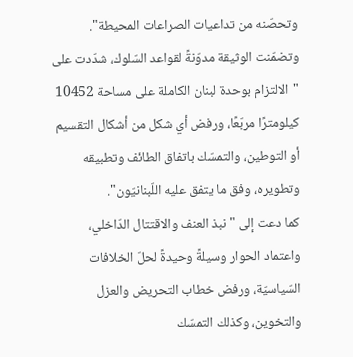وتحصّنه من تداعيات الصراعات المحيطة".
وتضمّنت الوثيقة مدوّنةً لقواعد السّلوك، شدّدت على "الالتزام بوحدة لبنان الكاملة على مساحة 10452 كيلومترًا مربّعًا، ورفض أي شكل من أشكال التقسيم أو التوطين، والتمسّك باتفاق الطائف وتطبيقه وتطويره، وفق ما يتفق عليه اللّبنانيّون".
كما دعت إلى "نبذ العنف والاقتتال الدّاخلي، واعتماد الحوار وسيلةً وحيدةً لحلّ الخلافات السّياسيّة، ورفض خطاب التحريض والعزل والتخوين، وكذلك التمسّك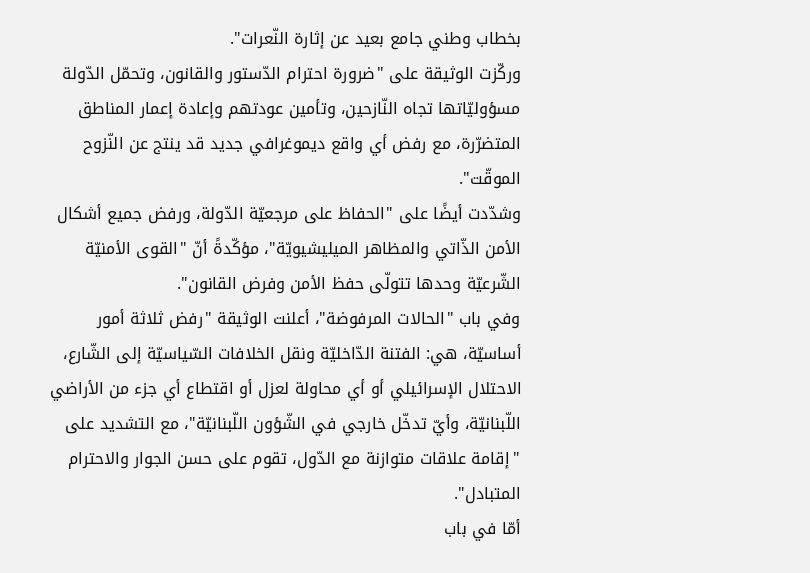بخطاب وطني جامع بعيد عن إثارة النّعرات".
وركّزت الوثيقة على "ضرورة احترام الدّستور والقانون، وتحمّل الدّولة مسؤوليّاتها تجاه النّازحين، وتأمين عودتهم وإعادة إعمار المناطق المتضرّرة، مع رفض أي واقع ديموغرافي جديد قد ينتج عن النّزوح الموقّت".
وشدّدت أيضًا على "الحفاظ على مرجعيّة الدّولة، ورفض جميع أشكال الأمن الذّاتي والمظاهر الميليشيويّة"، مؤكّدةً أنّ "القوى الأمنيّة الشّرعيّة وحدها تتولّى حفظ الأمن وفرض القانون".
وفي باب "الحالات المرفوضة"، أعلنت الوثيقة "رفض ثلاثة أمور أساسيّة، هي: الفتنة الدّاخليّة ونقل الخلافات السّياسيّة إلى الشّارع، الاحتلال الإسرائيلي أو أي محاولة لعزل أو اقتطاع أي جزء من الأراضي اللّبنانيّة، وأيّ تدخّل خارجي في الشّؤون اللّبنانيّة"، مع التشديد على "إقامة علاقات متوازنة مع الدّول، تقوم على حسن الجوار والاحترام المتبادل".
أمّا في باب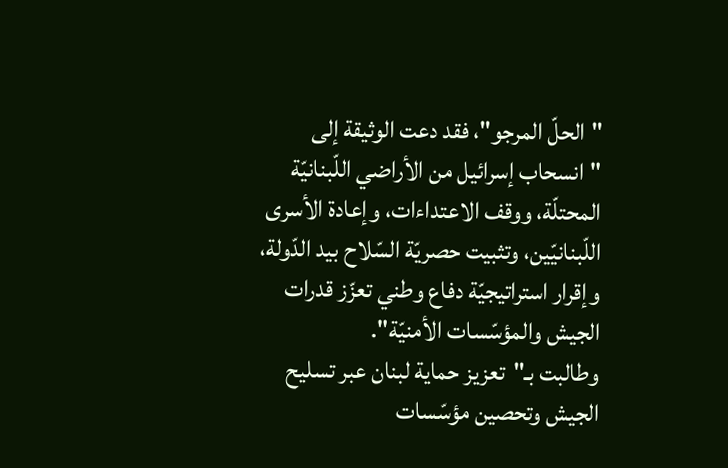"الحلّ المرجو"، فقد دعت الوثيقة إلى "انسحاب إسرائيل من الأراضي اللّبنانيّة المحتلّة، ووقف الاعتداءات، وإعادة الأسرى اللّبنانيّين، وتثبيت حصريّة السّلاح بيد الدّولة، وإقرار استراتيجيّة دفاع وطني تعزّز قدرات الجيش والمؤسّسات الأمنيّة".
وطالبت بـ"تعزيز حماية لبنان عبر تسليح الجيش وتحصين مؤسّسات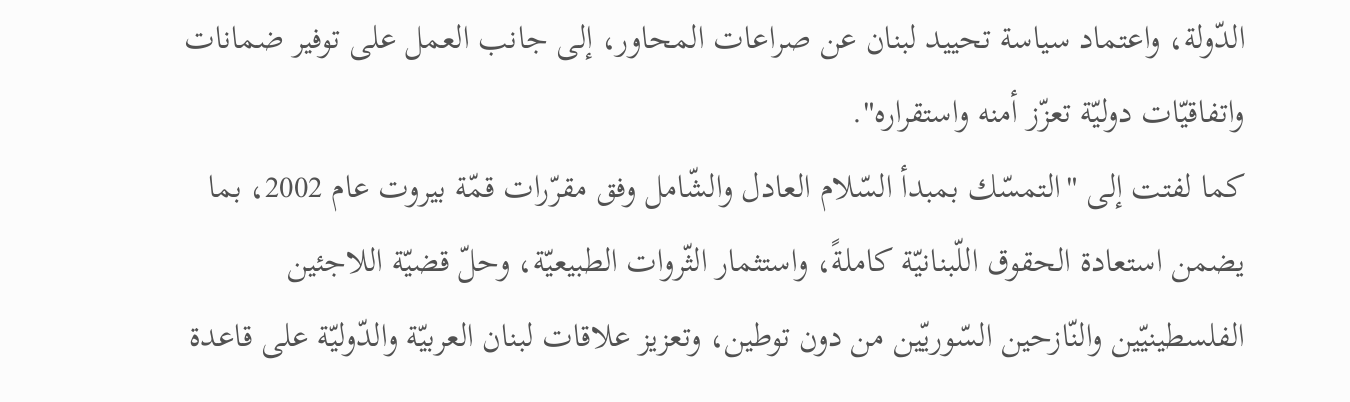الدّولة، واعتماد سياسة تحييد لبنان عن صراعات المحاور، إلى جانب العمل على توفير ضمانات واتفاقيّات دوليّة تعزّز أمنه واستقراره".
كما لفتت إلى "التمسّك بمبدأ السّلام العادل والشّامل وفق مقرّرات قمّة بيروت عام 2002، بما يضمن استعادة الحقوق اللّبنانيّة كاملةً، واستثمار الثّروات الطبيعيّة، وحلّ قضيّة اللاجئين الفلسطينيّين والنّازحين السّوريّين من دون توطين، وتعزيز علاقات لبنان العربيّة والدّوليّة على قاعدة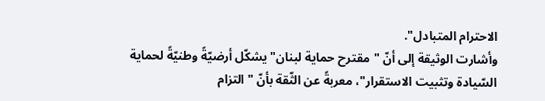الاحترام المتبادل".
وأشارت الوثيقة إلى أنّ "مقترح حماية لبنان" يشكّل أرضيّةً وطنيّةً لحماية السّيادة وتثبيت الاستقرار"، معربةً عن الثّقة بأنّ "التزام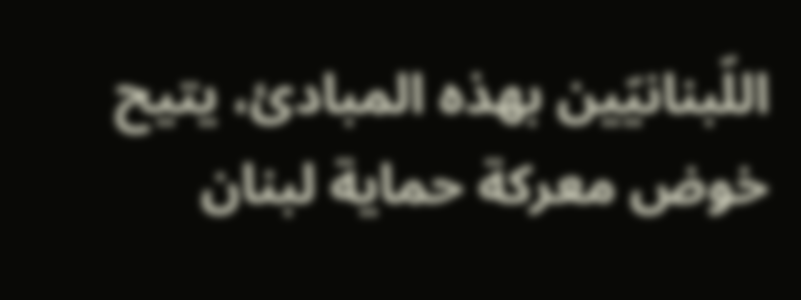اللّبنانيّين بهذه المبادئ، يتيح خوض معركة حماية لبنان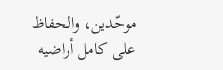موحّدين، والحفاظ على كامل أراضيه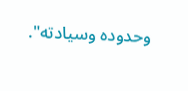وحدوده وسيادته".